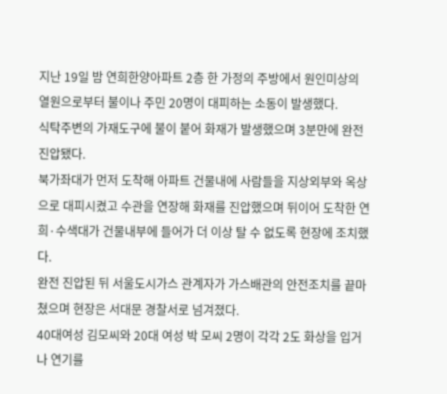지난 19일 밤 연희한양아파트 2층 한 가정의 주방에서 원인미상의 열원으로부터 불이나 주민 20명이 대피하는 소동이 발생했다.
식탁주변의 가재도구에 불이 붙어 화재가 발생했으며 3분만에 완전진압됐다.
북가좌대가 먼저 도착해 아파트 건물내에 사람들을 지상외부와 옥상으로 대피시켰고 수관을 연장해 화재를 진압했으며 뒤이어 도착한 연희·수색대가 건물내부에 들어가 더 이상 탈 수 없도록 현장에 조치했다.
완전 진압된 뒤 서울도시가스 관계자가 가스배관의 안전조치를 끝마쳤으며 현장은 서대문 경찰서로 넘겨졌다.
40대여성 김모씨와 20대 여성 박 모씨 2명이 각각 2도 화상을 입거나 연기를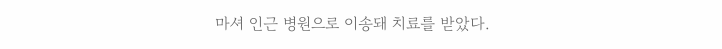마셔 인근 병원으로 이송돼 치료를 받았다.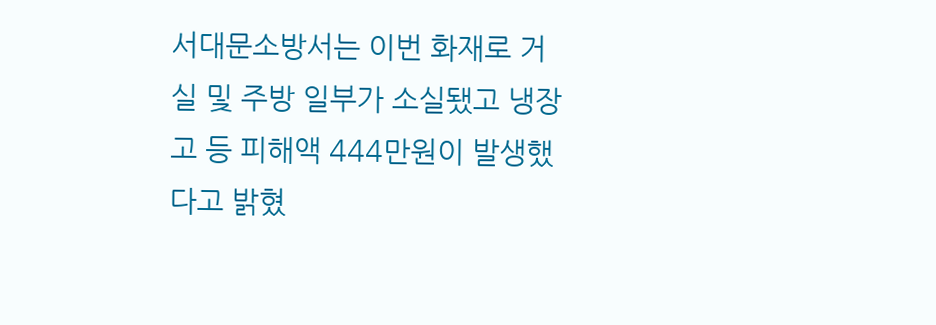서대문소방서는 이번 화재로 거실 및 주방 일부가 소실됐고 냉장고 등 피해액 444만원이 발생했다고 밝혔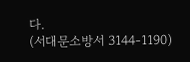다.
(서대문소방서 3144-1190)